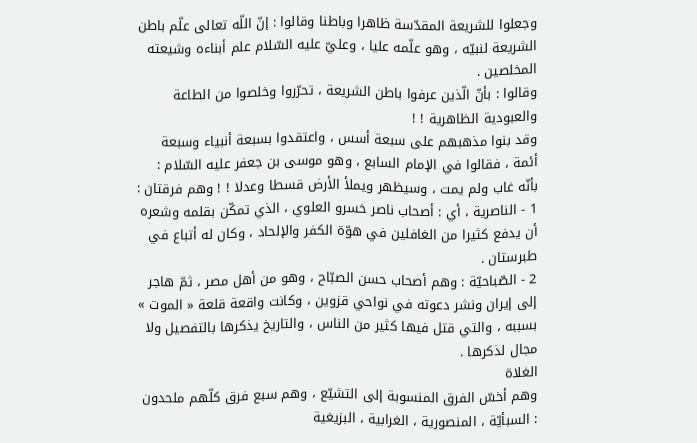وجعلوا للشريعة المقدّسة ظاهرا وباطنا وقالوا : إنّ اللّه تعالى علّم باطن الشريعة لنبيّه ، وهو علّمه عليا ، وعليّ عليه السّلام علم أبناءه وشيعته المخلصين .
وقالوا : بأنّ الّذين عرفوا باطن الشريعة ، تحرّروا وخلصوا من الطاعة والعبودية الظاهرية ! !
وقد بنوا مذهبهم على سبعة أسس ، واعتقدوا بسبعة أنبياء وسبعة أئمة ، فقالوا في الإمام السابع ، وهو موسى بن جعفر عليه السّلام : بأنّه غاب ولم يمت ، وسيظهر ويملأ الأرض قسطا وعدلا ! ! وهم فرقتان :
1 - الناصرية ، أي : أصحاب ناصر خسرو العلوي ، الذي تمكّن بقلمه وشعره أن يدفع كثيرا من الغافلين في هوّة الكفر والإلحاد ، وكان له أتباع في طبرستان .
2 - الصّباحيّة : وهم أصحاب حسن الصبّاح ، وهو من أهل مصر ، ثمّ هاجر إلى إيران ونشر دعوته في نواحي قزوين ، وكانت واقعة قلعة « الموت » بسببه ، والتي قتل فيها كثير من الناس ، والتاريخ يذكرها بالتفصيل ولا مجال لذكرها .
الغلاة
وهم أخسّ الفرق المنسوبة إلى التشيّع ، وهم سبع فرق كلّهم ملحدون : السبأيّة ، المنصورية ، الغرابية ، البزيغية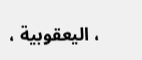، اليعقوبية ،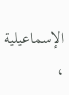الإسماعيلية ،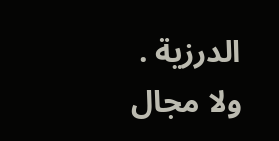الدرزية .
ولا مجال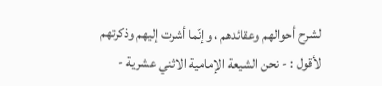لشرح أحوالهم وعقائدهم ، وإنّما أشرت إليهم وذكرتهم لأقول : - نحن الشيعة الإمامية الاثني عشرية -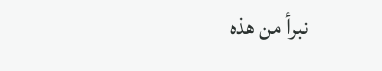نبرأ من هذه